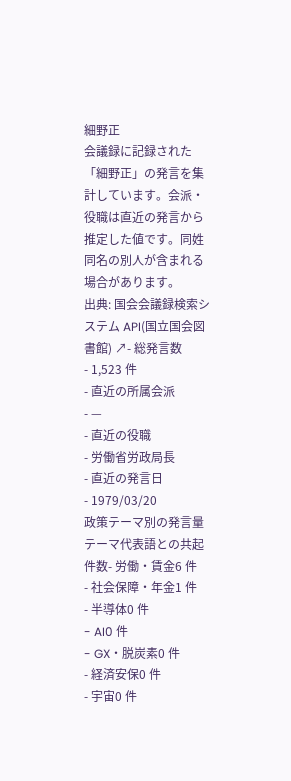細野正
会議録に記録された「細野正」の発言を集計しています。会派・役職は直近の発言から推定した値です。同姓同名の別人が含まれる場合があります。
出典: 国会会議録検索システム API(国立国会図書館) ↗- 総発言数
- 1,523 件
- 直近の所属会派
- —
- 直近の役職
- 労働省労政局長
- 直近の発言日
- 1979/03/20
政策テーマ別の発言量
テーマ代表語との共起件数- 労働・賃金6 件
- 社会保障・年金1 件
- 半導体0 件
- AI0 件
- GX・脱炭素0 件
- 経済安保0 件
- 宇宙0 件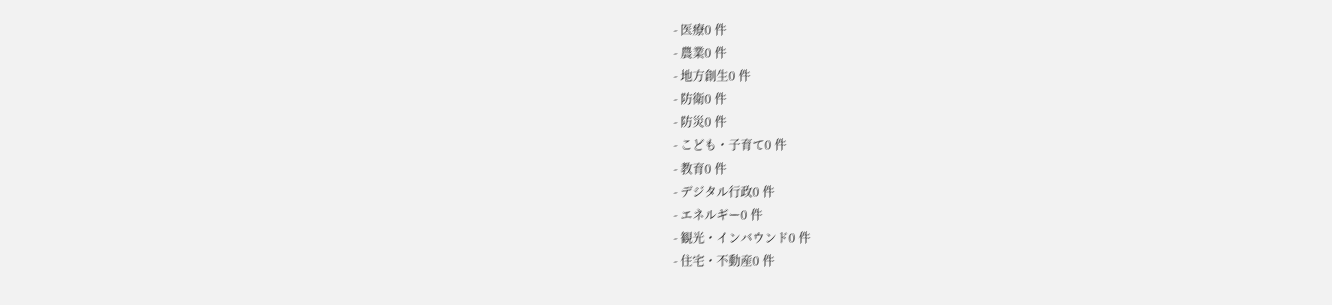- 医療0 件
- 農業0 件
- 地方創生0 件
- 防衛0 件
- 防災0 件
- こども・子育て0 件
- 教育0 件
- デジタル行政0 件
- エネルギー0 件
- 観光・インバウンド0 件
- 住宅・不動産0 件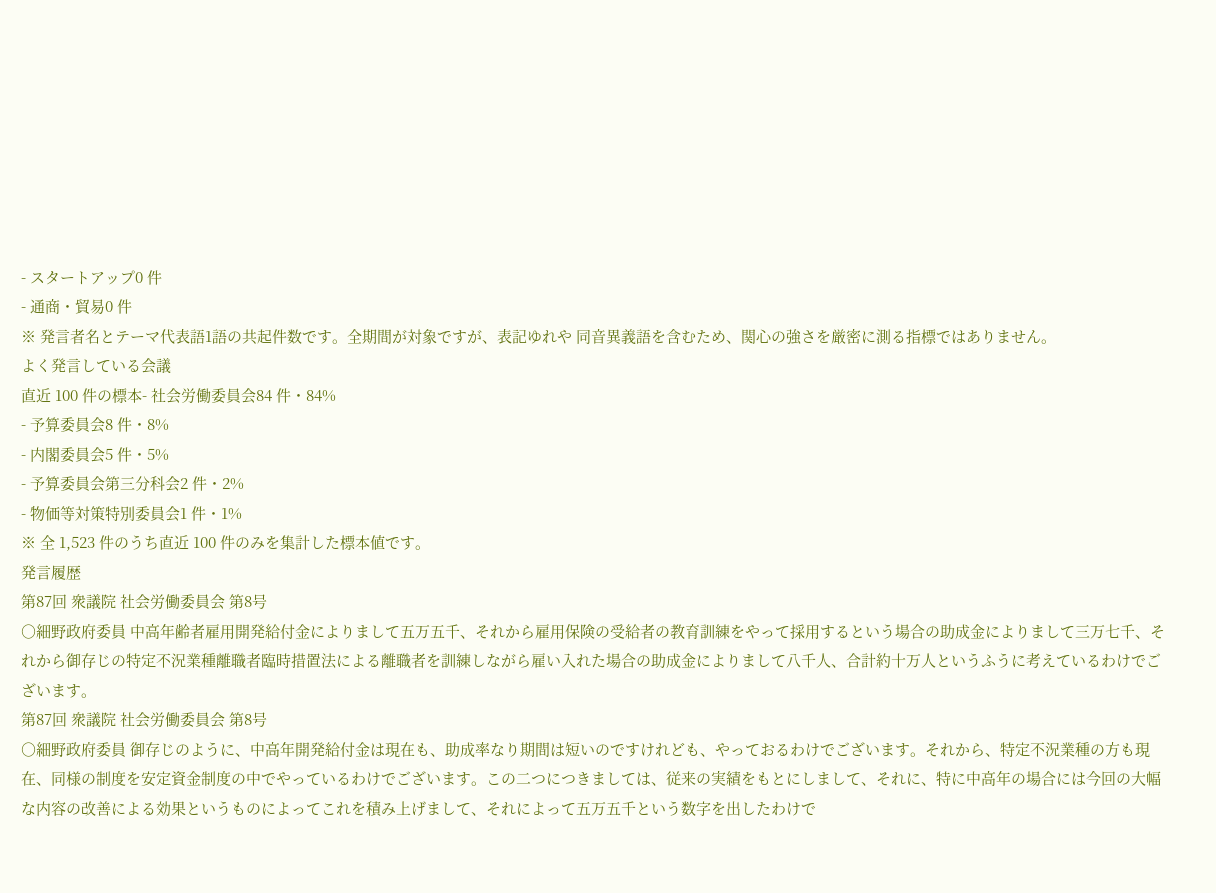- スタートアップ0 件
- 通商・貿易0 件
※ 発言者名とテーマ代表語1語の共起件数です。全期間が対象ですが、表記ゆれや 同音異義語を含むため、関心の強さを厳密に測る指標ではありません。
よく発言している会議
直近 100 件の標本- 社会労働委員会84 件・84%
- 予算委員会8 件・8%
- 内閣委員会5 件・5%
- 予算委員会第三分科会2 件・2%
- 物価等対策特別委員会1 件・1%
※ 全 1,523 件のうち直近 100 件のみを集計した標本値です。
発言履歴
第87回 衆議院 社会労働委員会 第8号
○細野政府委員 中高年齢者雇用開発給付金によりまして五万五千、それから雇用保険の受給者の教育訓練をやって採用するという場合の助成金によりまして三万七千、それから御存じの特定不況業種離職者臨時措置法による離職者を訓練しながら雇い入れた場合の助成金によりまして八千人、合計約十万人というふうに考えているわけでございます。
第87回 衆議院 社会労働委員会 第8号
○細野政府委員 御存じのように、中高年開発給付金は現在も、助成率なり期間は短いのですけれども、やっておるわけでございます。それから、特定不況業種の方も現在、同様の制度を安定資金制度の中でやっているわけでございます。この二つにつきましては、従来の実績をもとにしまして、それに、特に中高年の場合には今回の大幅な内容の改善による効果というものによってこれを積み上げまして、それによって五万五千という数字を出したわけで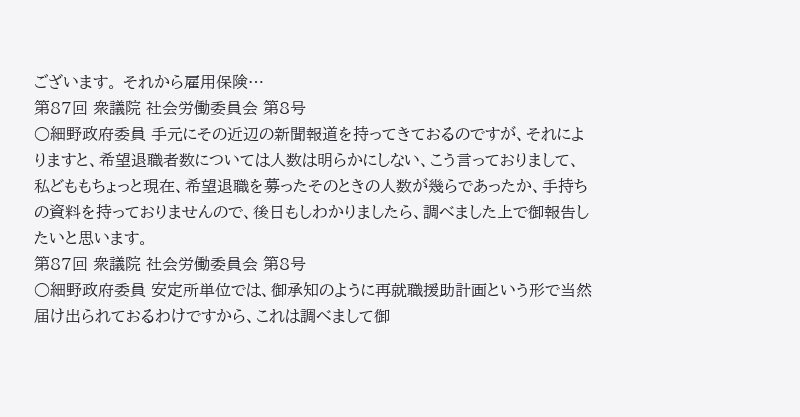ございます。 それから雇用保険…
第87回 衆議院 社会労働委員会 第8号
○細野政府委員 手元にその近辺の新聞報道を持ってきておるのですが、それによりますと、希望退職者数については人数は明らかにしない、こう言っておりまして、私どももちょっと現在、希望退職を募ったそのときの人数が幾らであったか、手持ちの資料を持っておりませんので、後日もしわかりましたら、調べました上で御報告したいと思います。
第87回 衆議院 社会労働委員会 第8号
○細野政府委員 安定所単位では、御承知のように再就職援助計画という形で当然届け出られておるわけですから、これは調べまして御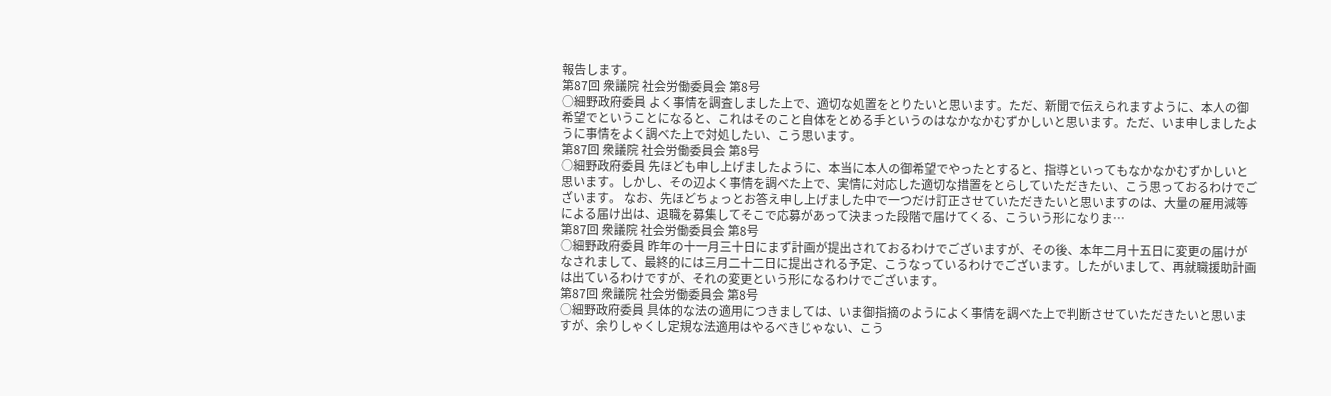報告します。
第87回 衆議院 社会労働委員会 第8号
○細野政府委員 よく事情を調査しました上で、適切な処置をとりたいと思います。ただ、新聞で伝えられますように、本人の御希望でということになると、これはそのこと自体をとめる手というのはなかなかむずかしいと思います。ただ、いま申しましたように事情をよく調べた上で対処したい、こう思います。
第87回 衆議院 社会労働委員会 第8号
○細野政府委員 先ほども申し上げましたように、本当に本人の御希望でやったとすると、指導といってもなかなかむずかしいと思います。しかし、その辺よく事情を調べた上で、実情に対応した適切な措置をとらしていただきたい、こう思っておるわけでございます。 なお、先ほどちょっとお答え申し上げました中で一つだけ訂正させていただきたいと思いますのは、大量の雇用減等による届け出は、退職を募集してそこで応募があって決まった段階で届けてくる、こういう形になりま…
第87回 衆議院 社会労働委員会 第8号
○細野政府委員 昨年の十一月三十日にまず計画が提出されておるわけでございますが、その後、本年二月十五日に変更の届けがなされまして、最終的には三月二十二日に提出される予定、こうなっているわけでございます。したがいまして、再就職援助計画は出ているわけですが、それの変更という形になるわけでございます。
第87回 衆議院 社会労働委員会 第8号
○細野政府委員 具体的な法の適用につきましては、いま御指摘のようによく事情を調べた上で判断させていただきたいと思いますが、余りしゃくし定規な法適用はやるべきじゃない、こう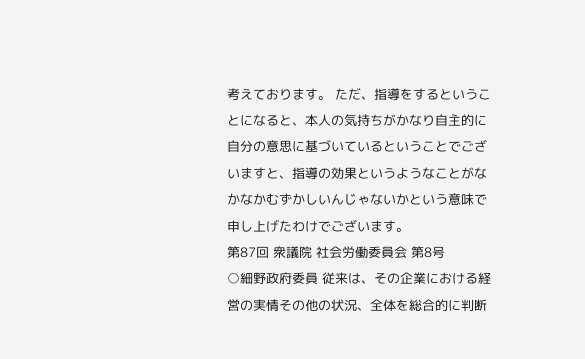考えております。 ただ、指導をするということになると、本人の気持ちがかなり自主的に自分の意思に基づいているということでございますと、指導の効果というようなことがなかなかむずかしいんじゃないかという意味で申し上げたわけでございます。
第87回 衆議院 社会労働委員会 第8号
○細野政府委員 従来は、その企業における経営の実情その他の状況、全体を総合的に判断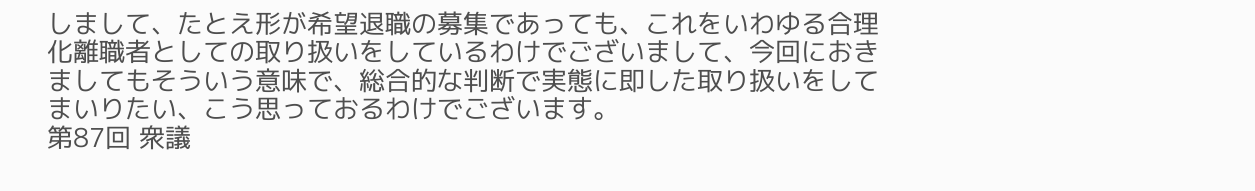しまして、たとえ形が希望退職の募集であっても、これをいわゆる合理化離職者としての取り扱いをしているわけでございまして、今回におきましてもそういう意味で、総合的な判断で実態に即した取り扱いをしてまいりたい、こう思っておるわけでございます。
第87回 衆議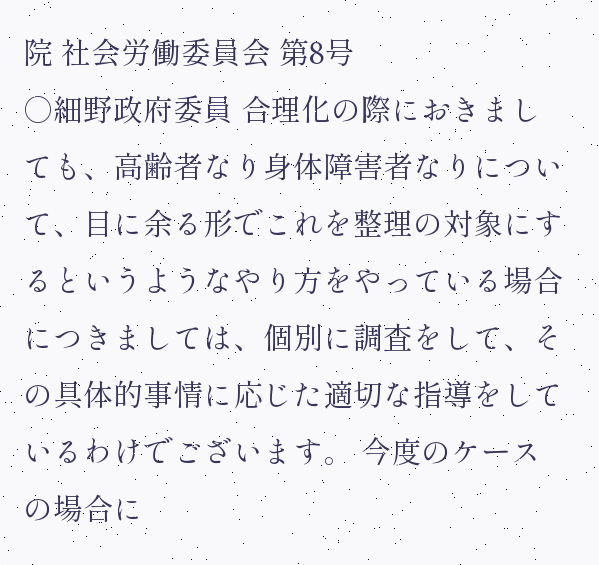院 社会労働委員会 第8号
○細野政府委員 合理化の際におきましても、高齢者なり身体障害者なりについて、目に余る形でこれを整理の対象にするというようなやり方をやっている場合につきましては、個別に調査をして、その具体的事情に応じた適切な指導をしているわけでございます。 今度のケースの場合に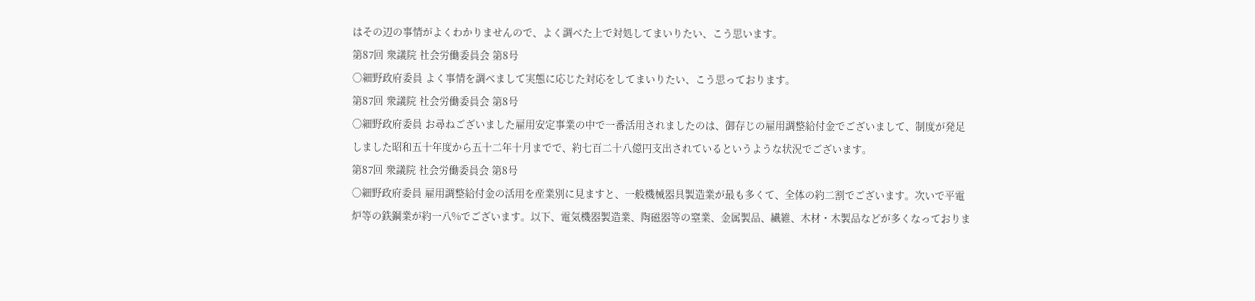はその辺の事情がよくわかりませんので、よく調べた上で対処してまいりたい、こう思います。
第87回 衆議院 社会労働委員会 第8号
○細野政府委員 よく事情を調べまして実態に応じた対応をしてまいりたい、こう思っております。
第87回 衆議院 社会労働委員会 第8号
○細野政府委員 お尋ねございました雇用安定事業の中で一番活用されましたのは、御存じの雇用調整給付金でございまして、制度が発足しました昭和五十年度から五十二年十月までで、約七百二十八億円支出されているというような状況でございます。
第87回 衆議院 社会労働委員会 第8号
○細野政府委員 雇用調整給付金の活用を産業別に見ますと、一般機械器具製造業が最も多くて、全体の約二割でございます。次いで平電炉等の鉄鋼業が約一八%でございます。以下、電気機器製造業、陶磁器等の窒業、金属製品、繊維、木材・木製品などが多くなっておりま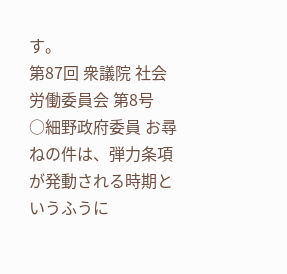す。
第87回 衆議院 社会労働委員会 第8号
○細野政府委員 お尋ねの件は、弾力条項が発動される時期というふうに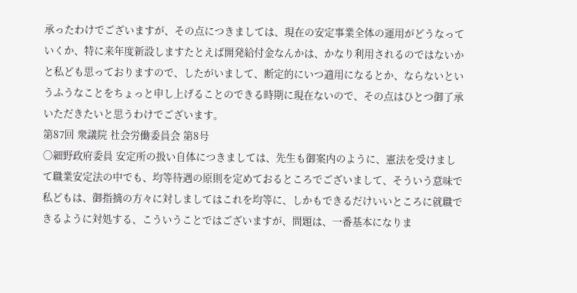承ったわけでございますが、その点につきましては、現在の安定事業全体の運用がどうなっていくか、特に来年度新設しますたとえば開発給付金なんかは、かなり利用されるのではないかと私ども思っておりますので、したがいまして、断定的にいつ適用になるとか、ならないというふうなことをちょっと申し上げることのできる時期に現在ないので、その点はひとつ御了承いただきたいと思うわけでございます。
第87回 衆議院 社会労働委員会 第8号
○細野政府委員 安定所の扱い自体につきましては、先生も御案内のように、憲法を受けまして職業安定法の中でも、均等待遇の原則を定めておるところでございまして、そういう意味で私どもは、御指摘の方々に対しましてはこれを均等に、しかもできるだけいいところに就職できるように対処する、こういうことではございますが、問題は、一番基本になりま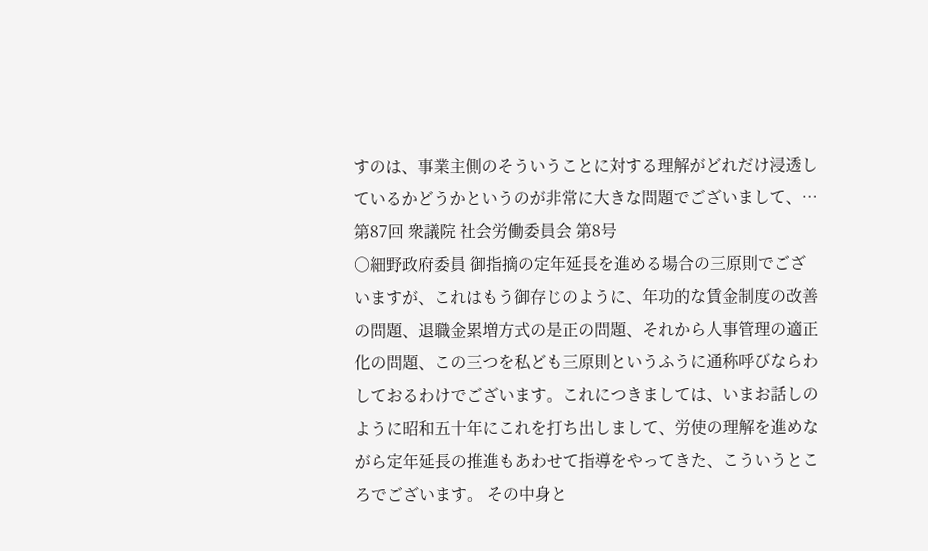すのは、事業主側のそういうことに対する理解がどれだけ浸透しているかどうかというのが非常に大きな問題でございまして、…
第87回 衆議院 社会労働委員会 第8号
○細野政府委員 御指摘の定年延長を進める場合の三原則でございますが、これはもう御存じのように、年功的な賃金制度の改善の問題、退職金累増方式の是正の問題、それから人事管理の適正化の問題、この三つを私ども三原則というふうに通称呼びならわしておるわけでございます。これにつきましては、いまお話しのように昭和五十年にこれを打ち出しまして、労使の理解を進めながら定年延長の推進もあわせて指導をやってきた、こういうところでございます。 その中身と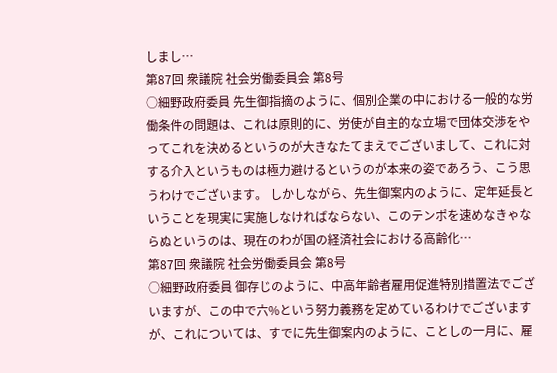しまし…
第87回 衆議院 社会労働委員会 第8号
○細野政府委員 先生御指摘のように、個別企業の中における一般的な労働条件の問題は、これは原則的に、労使が自主的な立場で団体交渉をやってこれを決めるというのが大きなたてまえでございまして、これに対する介入というものは極力避けるというのが本来の姿であろう、こう思うわけでございます。 しかしながら、先生御案内のように、定年延長ということを現実に実施しなければならない、このテンポを速めなきゃならぬというのは、現在のわが国の経済社会における高齢化…
第87回 衆議院 社会労働委員会 第8号
○細野政府委員 御存じのように、中高年齢者雇用促進特別措置法でございますが、この中で六%という努力義務を定めているわけでございますが、これについては、すでに先生御案内のように、ことしの一月に、雇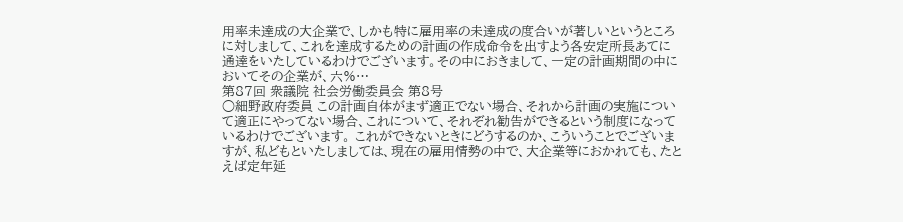用率未達成の大企業で、しかも特に雇用率の未達成の度合いが著しいというところに対しまして、これを達成するための計画の作成命令を出すよう各安定所長あてに通達をいたしているわけでございます。その中におきまして、一定の計画期間の中においてその企業が、六%…
第87回 衆議院 社会労働委員会 第8号
○細野政府委員 この計画自体がまず適正でない場合、それから計画の実施について適正にやってない場合、これについて、それぞれ勧告ができるという制度になっているわけでございます。 これができないときにどうするのか、こういうことでございますが、私どもといたしましては、現在の雇用情勢の中で、大企業等におかれても、たとえば定年延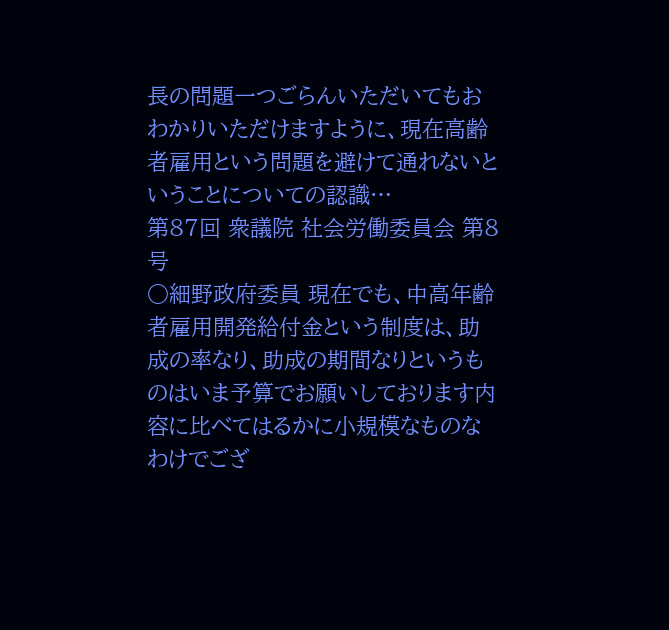長の問題一つごらんいただいてもおわかりいただけますように、現在高齢者雇用という問題を避けて通れないということについての認識…
第87回 衆議院 社会労働委員会 第8号
○細野政府委員 現在でも、中高年齢者雇用開発給付金という制度は、助成の率なり、助成の期間なりというものはいま予算でお願いしております内容に比べてはるかに小規模なものなわけでござ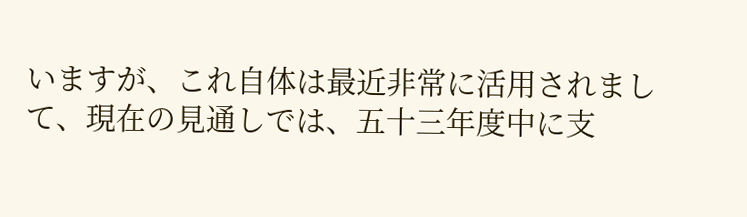いますが、これ自体は最近非常に活用されまして、現在の見通しでは、五十三年度中に支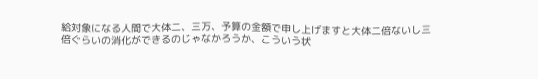給対象になる人間で大体二、三万、予算の金額で申し上げますと大体二倍ないし三倍ぐらいの消化ができるのじゃなかろうか、こういう状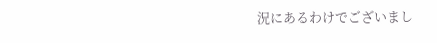況にあるわけでございまし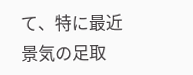て、特に最近景気の足取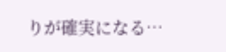りが確実になる…